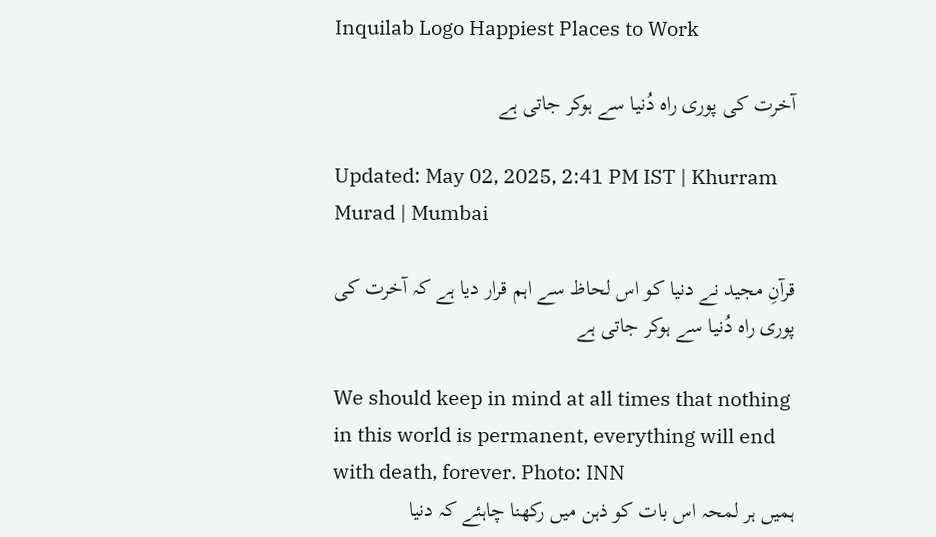Inquilab Logo Happiest Places to Work

آخرت کی پوری راہ دُنیا سے ہوکر جاتی ہے

Updated: May 02, 2025, 2:41 PM IST | Khurram Murad | Mumbai

قرآنِ مجید نے دنیا کو اس لحاظ سے اہم قرار دیا ہے کہ آخرت کی پوری راہ دُنیا سے ہوکر جاتی ہے

We should keep in mind at all times that nothing in this world is permanent, everything will end with death, forever. Photo: INN
ہمیں ہر لمحہ اس بات کو ذہن میں رکھنا چاہئے کہ دنیا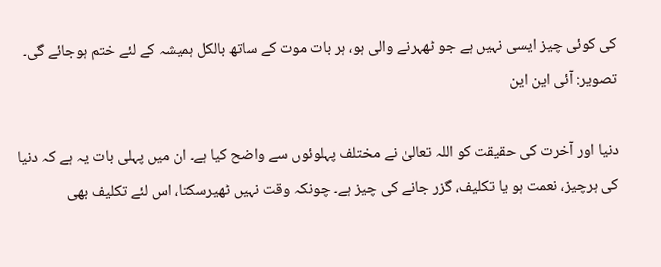کی کوئی چیز ایسی نہیں ہے جو ٹھہرنے والی ہو، ہر بات موت کے ساتھ بالکل ہمیشہ کے لئے ختم ہوجائے گی۔ تصویر: آئی این این

دنیا اور آخرت کی حقیقت کو اللہ تعالیٰ نے مختلف پہلوئوں سے واضح کیا ہے۔ ان میں پہلی بات یہ ہے کہ دنیا کی ہرچیز، نعمت ہو یا تکلیف، گزر جانے کی چیز ہے۔ چونکہ وقت نہیں ٹھیرسکتا، اس لئے تکلیف بھی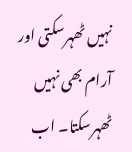نہیں ٹھہرسکتی اور آرام بھی نہیں ٹھہرسکتا۔ اب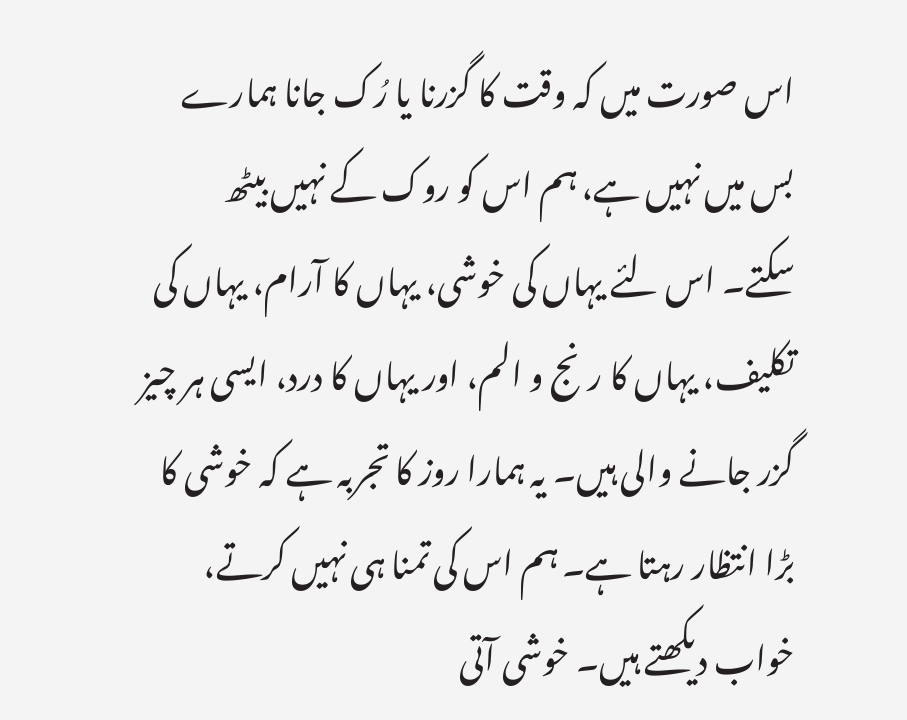اس صورت میں کہ وقت کا گزرنا یا رُک جانا ہمارے بس میں نہیں ہے، ہم اس کو روک کے نہیں بیٹھ سکتے۔ اس لئے یہاں کی خوشی، یہاں کا آرام، یہاں کی تکلیف، یہاں کا رنج و الم، اور یہاں کا درد، ایسی ہر چیز گزر جانے والی ہیں۔ یہ ہمارا روز کا تجربہ ہے کہ خوشی کا بڑا انتظار رہتا ہے۔ ہم اس کی تمنا ہی نہیں کرتے، خواب دیکھتے ہیں۔ خوشی آتی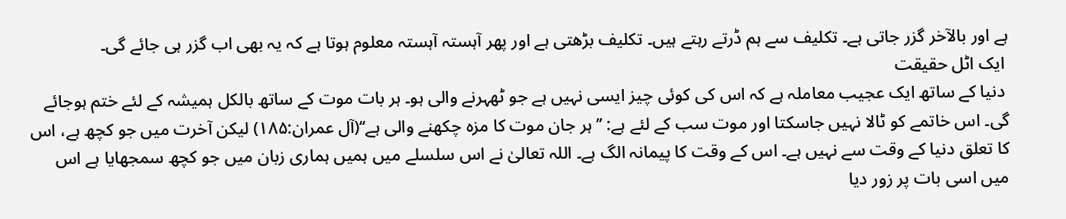ہے اور بالآخر گزر جاتی ہے۔ تکلیف سے ہم ڈرتے رہتے ہیں۔ تکلیف بڑھتی ہے اور پھر آہستہ آہستہ معلوم ہوتا ہے کہ یہ بھی اب گزر ہی جائے گی۔
 ایک اٹل حقیقت
 دنیا کے ساتھ ایک عجیب معاملہ ہے کہ اس کی کوئی چیز ایسی نہیں ہے جو ٹھہرنے والی ہو۔ ہر بات موت کے ساتھ بالکل ہمیشہ کے لئے ختم ہوجائے گی۔ اس خاتمے کو ٹالا نہیں جاسکتا اور موت سب کے لئے ہے: ’’ہر جان موت کا مزہ چکھنے والی ہے‘‘(آل عمران:۱۸۵) لیکن آخرت میں جو کچھ ہے، اس کا تعلق دنیا کے وقت سے نہیں ہے۔ اس کے وقت کا پیمانہ الگ ہے۔ اللہ تعالیٰ نے اس سلسلے میں ہمیں ہماری زبان میں جو کچھ سمجھایا ہے اس میں اسی بات پر زور دیا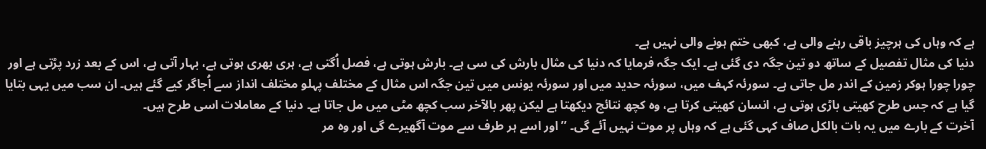ہے کہ وہاں کی ہرچیز باقی رہنے والی ہے، کبھی ختم ہونے والی نہیں ہے۔
دنیا کی مثال تفصیل کے ساتھ دو تین جگہ دی گئی ہے۔ ایک جگہ فرمایا کہ دنیا کی مثال بارش کی سی ہے۔ بارش ہوتی ہے، فصل اُگتی ہے، ہری بھری ہوتی ہے، بہار آتی ہے، اس کے بعد زرد پڑتی ہے اور چورا چورا ہوکر زمین کے اندر مل جاتی ہے۔ سورئہ کہف میں، سورئہ حدید میں اور سورئہ یونس میں تین جگہ اس مثال کے مختلف پہلو مختلف انداز سے اُجاگر کیے گئے ہیں۔ ان سب میں یہی بتایا گیا ہے کہ جس طرح کھیتی باڑی ہوتی ہے، انسان کھیتی کرتا ہے، وہ کچھ نتائج دیکھتا ہے لیکن پھر بالآخر سب کچھ مٹی میں مل جاتا ہے۔ دنیا کے معاملات اسی طرح ہیں۔
آخرت کے بارے میں یہ بات بالکل صاف کہی گئی ہے کہ وہاں پر موت نہیں آئے گی۔ ’’اور اسے ہر طرف سے موت آگھیرے گی اور وہ مر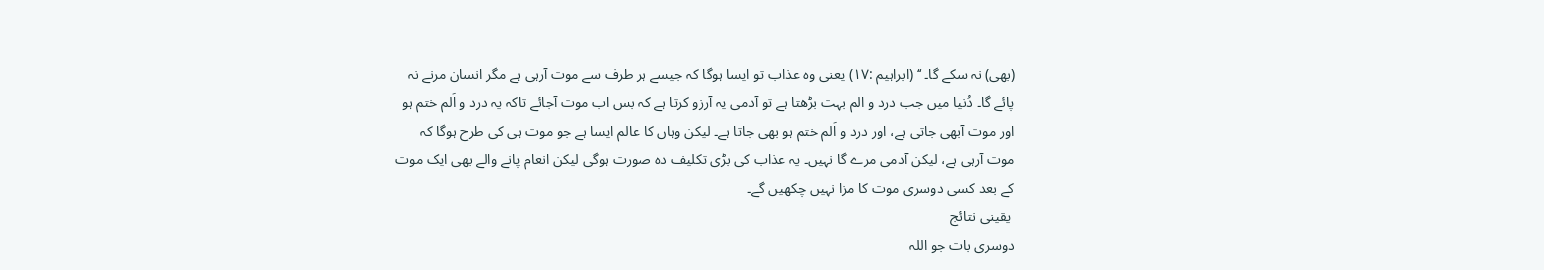(بھی) نہ سکے گا۔ ‘‘ (ابراہیم :۱۷) یعنی وہ عذاب تو ایسا ہوگا کہ جیسے ہر طرف سے موت آرہی ہے مگر انسان مرنے نہ پائے گا۔ دُنیا میں جب درد و الم بہت بڑھتا ہے تو آدمی یہ آرزو کرتا ہے کہ بس اب موت آجائے تاکہ یہ درد و اَلم ختم ہو اور موت آبھی جاتی ہے، اور درد و اَلم ختم ہو بھی جاتا ہے۔ لیکن وہاں کا عالم ایسا ہے جو موت ہی کی طرح ہوگا کہ موت آرہی ہے، لیکن آدمی مرے گا نہیں۔ یہ عذاب کی بڑی تکلیف دہ صورت ہوگی لیکن انعام پانے والے بھی ایک موت کے بعد کسی دوسری موت کا مزا نہیں چکھیں گے۔
 یقینی نتائج
دوسری بات جو اللہ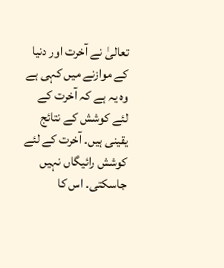تعالیٰ نے آخرت اور دنیا کے موازنے میں کہی ہے وہ یہ ہے کہ آخرت کے لئے کوشش کے نتائج یقینی ہیں۔ آخرت کے لئے کوشش رائیگاں نہیں جاسکتی۔ اس کا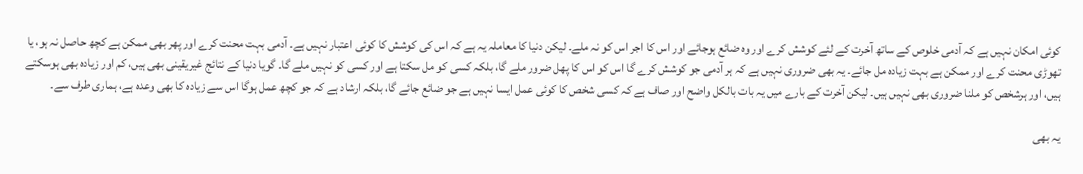کوئی امکان نہیں ہے کہ آدمی خلوص کے ساتھ آخرت کے لئے کوشش کرے اور وہ ضائع ہوجائے اور اس کا اجر اس کو نہ ملے۔ لیکن دنیا کا معاملہ یہ ہے کہ اس کی کوشش کا کوئی اعتبار نہیں ہے۔ آدمی بہت محنت کرے اور پھر بھی ممکن ہے کچھ حاصل نہ ہو، یا تھوڑی محنت کرے اور ممکن ہے بہت زیادہ مل جائے۔ یہ بھی ضروری نہیں ہے کہ ہر آدمی جو کوشش کرے گا اس کو اس کا پھل ضرور ملے گا، بلکہ کسی کو مل سکتا ہے اور کسی کو نہیں ملے گا۔ گویا دنیا کے نتائج غیریقینی بھی ہیں، کم اور زیادہ بھی ہوسکتے ہیں، اور ہرشخص کو ملنا ضروری بھی نہیں ہیں۔ لیکن آخرت کے بارے میں یہ بات بالکل واضح اور صاف ہے کہ کسی شخص کا کوئی عمل ایسا نہیں ہے جو ضائع جائے گا، بلکہ ارشاد ہے کہ جو کچھ عمل ہوگا اس سے زیادہ کا بھی وعدہ ہے، ہماری طرف سے۔

یہ بھی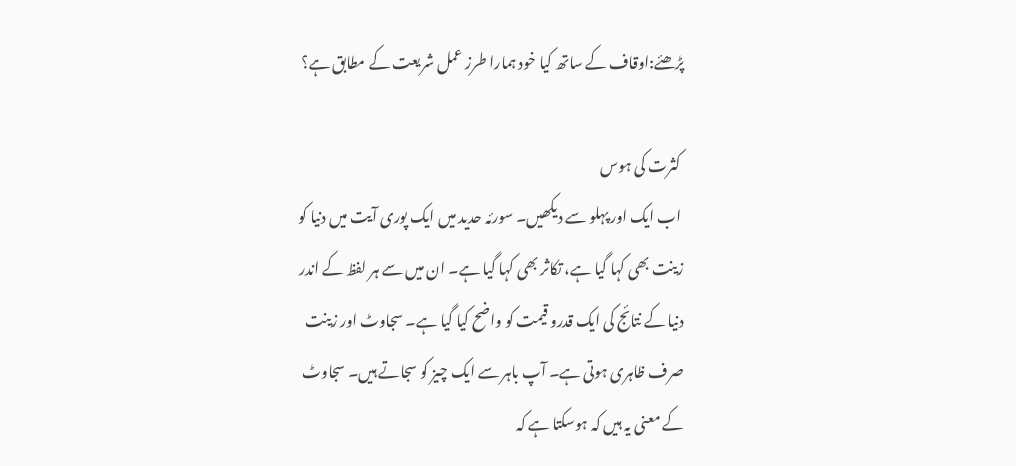پڑھئے:اوقاف کے ساتھ کیا خود ہمارا طرز عمل شریعت کے مطابق ہے؟

 کثرت کی ہوس
 اب ایک اور پہلو سے دیکھیں۔ سورئہ حدید میں ایک پوری آیت میں دنیا کو زینت بھی کہا گیا ہے، تکاثر بھی کہا گیا ہے۔ ان میں سے ہر لفظ کے اندر دنیا کے نتائج کی ایک قدرو قیمت کو واضح کیا گیا ہے۔ سجاوٹ اور زینت صرف ظاہری ہوتی ہے۔ آپ باہر سے ایک چیز کو سجاتے ہیں۔ سجاوٹ کے معنی یہ ہیں کہ ہوسکتا ہے کہ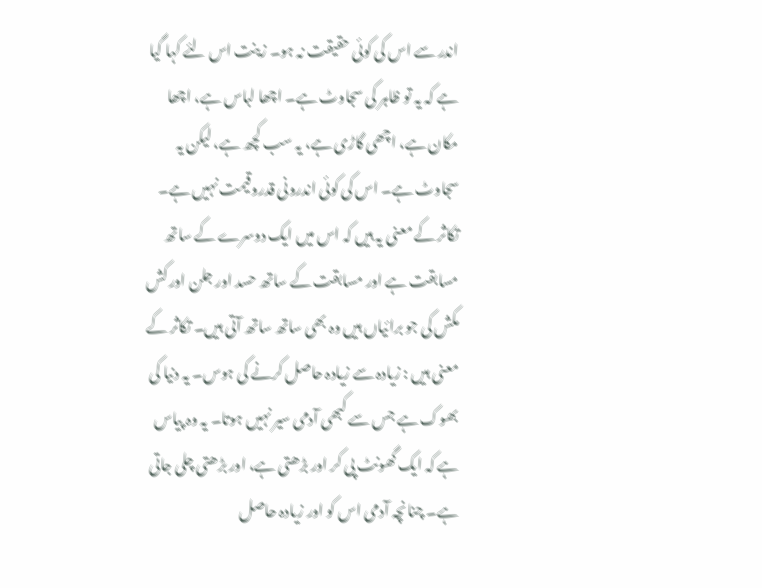اندر سے اس کی کوئی حقیقت نہ ہو۔ زینت اس لئے کہا گیا ہے کہ یہ تو ظاہر کی سجاوٹ ہے۔ اچھا لباس ہے، اچھا مکان ہے، اچھی گاڑی ہے، یہ سب کچھ ہے، لیکن یہ سجاوٹ ہے۔ اس کی کوئی اندرونی قدروقیمت نہیں ہے۔ تکاثر کے معنی یہ ہیں کہ اس میں ایک دوسرے کے ساتھ مسابقت ہے اور مسابقت کے ساتھ حسد اور جلن اور کش مکش کی جو برائیاں ہیں وہ بھی ساتھ ساتھ آتی ہیں۔ تکاثر کے معنی ہیں : زیادہ سے زیادہ حاصل کرنے کی ہوس۔ یہ دنیا کی بھوک ہے جس سے کبھی آدمی سیر نہیں ہوتا۔ یہ وہ پیاس ہے کہ ایک گھونٹ پی کر اور بڑھتی ہے، اور بڑھتی چلی جاتی ہے۔ چنانچہ آدمی اس کو اور زیادہ حاصل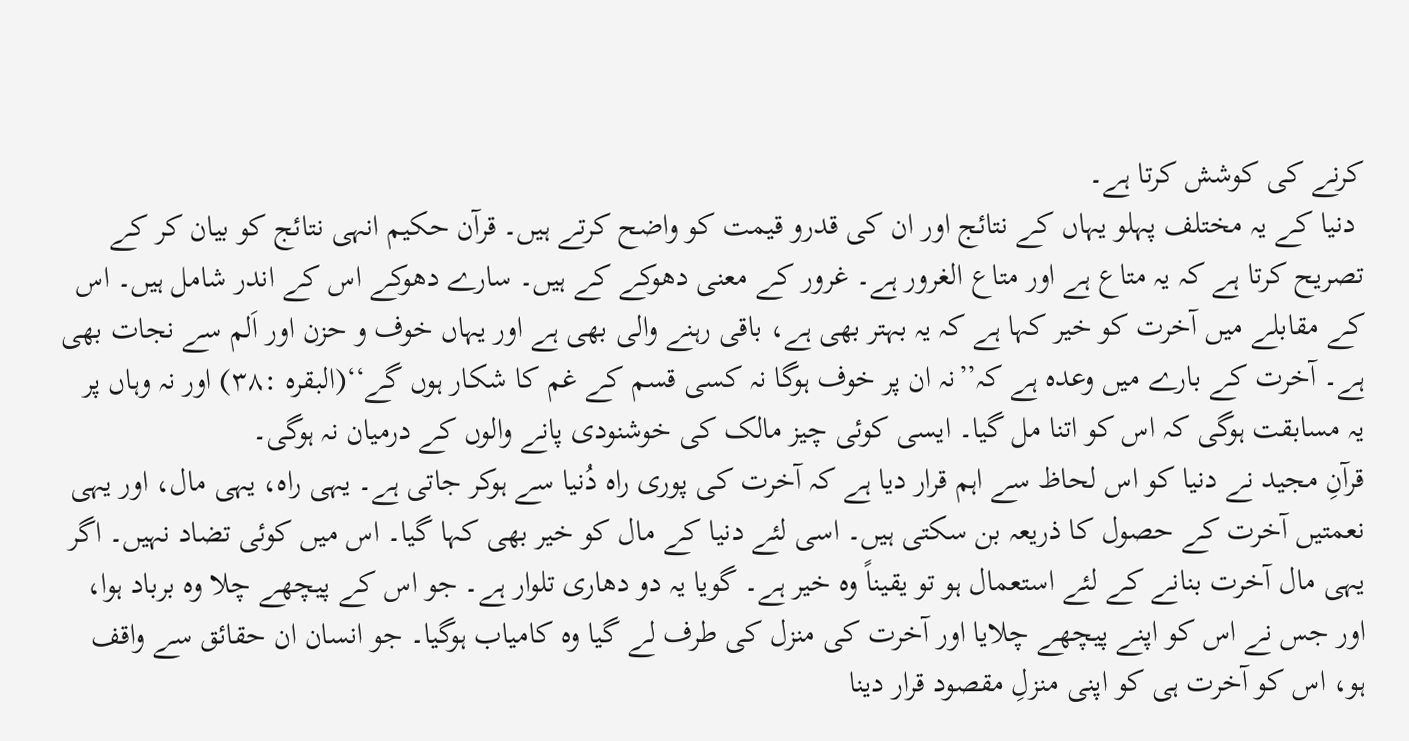کرنے کی کوشش کرتا ہے۔
 دنیا کے یہ مختلف پہلو یہاں کے نتائج اور ان کی قدرو قیمت کو واضح کرتے ہیں۔ قرآن حکیم انہی نتائج کو بیان کر کے تصریح کرتا ہے کہ یہ متاع ہے اور متاع الغرور ہے۔ غرور کے معنی دھوکے کے ہیں۔ سارے دھوکے اس کے اندر شامل ہیں۔ اس کے مقابلے میں آخرت کو خیر کہا ہے کہ یہ بہتر بھی ہے، باقی رہنے والی بھی ہے اور یہاں خوف و حزن اور اَلم سے نجات بھی ہے۔ آخرت کے بارے میں وعدہ ہے کہ’’نہ ان پر خوف ہوگا نہ کسی قسم کے غم کا شکار ہوں گے‘‘(البقرہ :۳۸) اور نہ وہاں پر یہ مسابقت ہوگی کہ اس کو اتنا مل گیا۔ ایسی کوئی چیز مالک کی خوشنودی پانے والوں کے درمیان نہ ہوگی۔
قرآنِ مجید نے دنیا کو اس لحاظ سے اہم قرار دیا ہے کہ آخرت کی پوری راہ دُنیا سے ہوکر جاتی ہے۔ یہی راہ، یہی مال، اور یہی نعمتیں آخرت کے حصول کا ذریعہ بن سکتی ہیں۔ اسی لئے دنیا کے مال کو خیر بھی کہا گیا۔ اس میں کوئی تضاد نہیں۔ اگر یہی مال آخرت بنانے کے لئے استعمال ہو تو یقیناً وہ خیر ہے۔ گویا یہ دو دھاری تلوار ہے۔ جو اس کے پیچھے چلا وہ برباد ہوا، اور جس نے اس کو اپنے پیچھے چلایا اور آخرت کی منزل کی طرف لے گیا وہ کامیاب ہوگیا۔ جو انسان ان حقائق سے واقف ہو، اس کو آخرت ہی کو اپنی منزلِ مقصود قرار دینا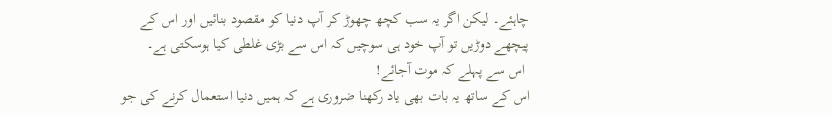چاہئے۔ لیکن اگر یہ سب کچھ چھوڑ کر آپ دنیا کو مقصود بنائیں اور اس کے پیچھے دوڑیں تو آپ خود ہی سوچیں کہ اس سے بڑی غلطی کیا ہوسکتی ہے۔
 اس سے پہلے کہ موت آجائے!
اس کے ساتھ یہ بات بھی یاد رکھنا ضروری ہے کہ ہمیں دنیا استعمال کرنے کی جو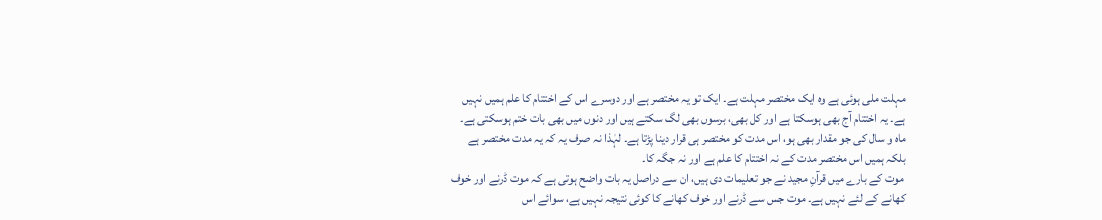مہلت ملی ہوئی ہے وہ ایک مختصر مہلت ہے۔ ایک تو یہ مختصر ہے اور دوسرے اس کے اختتام کا علم ہمیں نہیں ہے۔ یہ اختتام آج بھی ہوسکتا ہے اور کل بھی، برسوں بھی لگ سکتے ہیں اور دنوں میں بھی بات ختم ہوسکتی ہے۔ ماہ و سال کی جو مقدار بھی ہو، اس مدت کو مختصر ہی قرار دینا پڑتا ہے۔ لہٰذا نہ صرف یہ کہ یہ مدت مختصر ہے بلکہ ہمیں اس مختصر مدت کے نہ اختتام کا علم ہے اور نہ جگہ کا۔
 موت کے بارے میں قرآنِ مجید نے جو تعلیمات دی ہیں، ان سے دراصل یہ بات واضح ہوتی ہے کہ موت ڈرنے اور خوف کھانے کے لئے نہیں ہے۔ موت جس سے ڈرنے اور خوف کھانے کا کوئی نتیجہ نہیں ہے، سوائے اس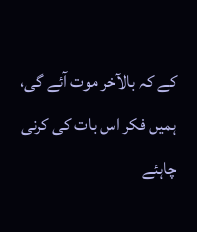کے کہ بالآخر موت آئے گی، ہمیں فکر اس بات کی کرنی چاہئے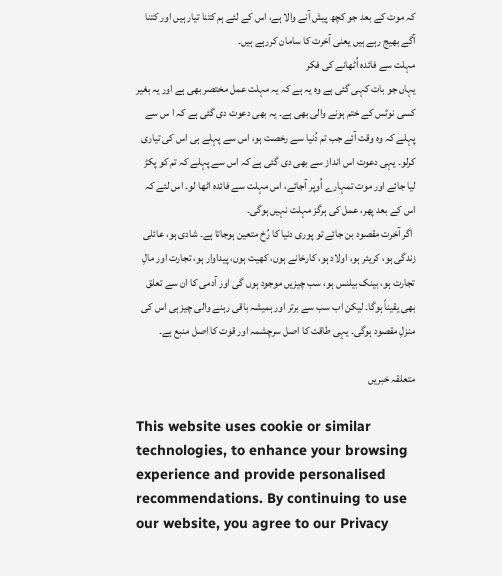کہ موت کے بعد جو کچھ پیش آنے والا ہے، اس کے لئے ہم کتنا تیار ہیں اور کتنا آگے بھیج رہے ہیں یعنی آخرت کا سامان کررہے ہیں۔
مہلت سے فائدہ اُٹھانے کی فکر
یہاں جو بات کہی گئی ہے وہ یہ ہے کہ یہ مہلت عمل مختصر بھی ہے اور یہ بغیر کسی نوٹس کے ختم ہونے والی بھی ہے۔ یہ بھی دعوت دی گئی ہے کہ ا س سے پہلے کہ وہ وقت آئے جب تم دُنیا سے رخصت ہو، اس سے پہلے ہی اس کی تیاری کرلو۔ یہی دعوت اس انداز سے بھی دی گئی ہے کہ اس سے پہلے کہ تم کو پکڑ لیا جائے اور موت تمہارے اُوپر آجائے، اس مہلت سے فائدہ اٹھا لو۔ اس لئے کہ اس کے بعد پھر، عمل کی ہرگز مہلت نہیں ہوگی۔
 اگر آخرت مقصود بن جائے تو پوری دنیا کا رُخ متعین ہوجاتا ہے۔ شادی ہو، عائلی زندگی ہو، کریئر ہو، اولاد ہو، کارخانے ہوں، کھیت ہوں، پیداوار ہو، تجارت اور مالِ تجارت ہو، بینک بیلنس ہو، سب چیزیں موجود ہوں گی اور آدمی کا ان سے تعلق بھی یقیناً ہوگا۔ لیکن اب سب سے برتر اور ہمیشہ باقی رہنے والی چیز ہی اس کی منزلِ مقصود ہوگی۔ یہی طاقت کا اصل سرچشمہ اور قوت کا اصل منبع ہے۔

متعلقہ خبریں

This website uses cookie or similar technologies, to enhance your browsing experience and provide personalised recommendations. By continuing to use our website, you agree to our Privacy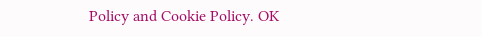Policy and Cookie Policy. OK